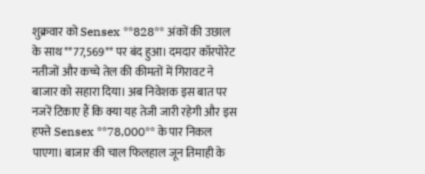शुक्रवार को Sensex **828** अंकों की उछाल के साथ **77,569** पर बंद हुआ। दमदार कॉरपोरेट नतीजों और कच्चे तेल की कीमतों में गिरावट ने बाजार को सहारा दिया। अब निवेशक इस बात पर नजरें टिकाए हैं कि क्या यह तेजी जारी रहेगी और इस हफ्ते Sensex **78,000** के पार निकल पाएगा। बाजार की चाल फिलहाल जून तिमाही के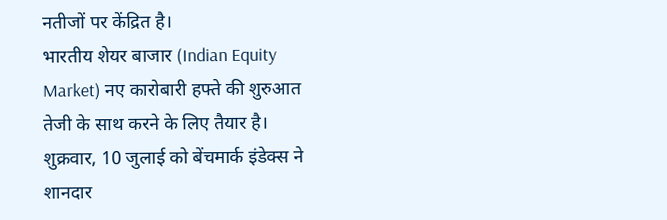नतीजों पर केंद्रित है।
भारतीय शेयर बाजार (Indian Equity Market) नए कारोबारी हफ्ते की शुरुआत तेजी के साथ करने के लिए तैयार है। शुक्रवार, 10 जुलाई को बेंचमार्क इंडेक्स ने शानदार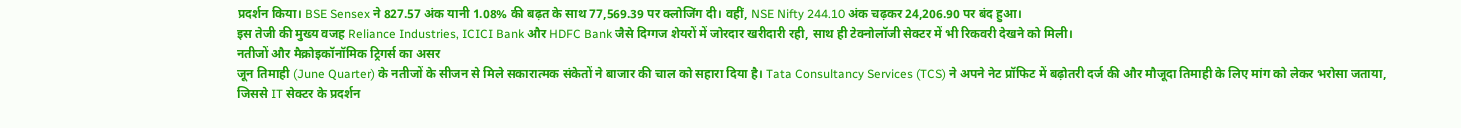प्रदर्शन किया। BSE Sensex ने 827.57 अंक यानी 1.08% की बढ़त के साथ 77,569.39 पर क्लोजिंग दी। वहीं, NSE Nifty 244.10 अंक चढ़कर 24,206.90 पर बंद हुआ।
इस तेजी की मुख्य वजह Reliance Industries, ICICI Bank और HDFC Bank जैसे दिग्गज शेयरों में जोरदार खरीदारी रही, साथ ही टेक्नोलॉजी सेक्टर में भी रिकवरी देखने को मिली।
नतीजों और मैक्रोइकॉनॉमिक ट्रिगर्स का असर
जून तिमाही (June Quarter) के नतीजों के सीजन से मिले सकारात्मक संकेतों ने बाजार की चाल को सहारा दिया है। Tata Consultancy Services (TCS) ने अपने नेट प्रॉफिट में बढ़ोतरी दर्ज की और मौजूदा तिमाही के लिए मांग को लेकर भरोसा जताया, जिससे IT सेक्टर के प्रदर्शन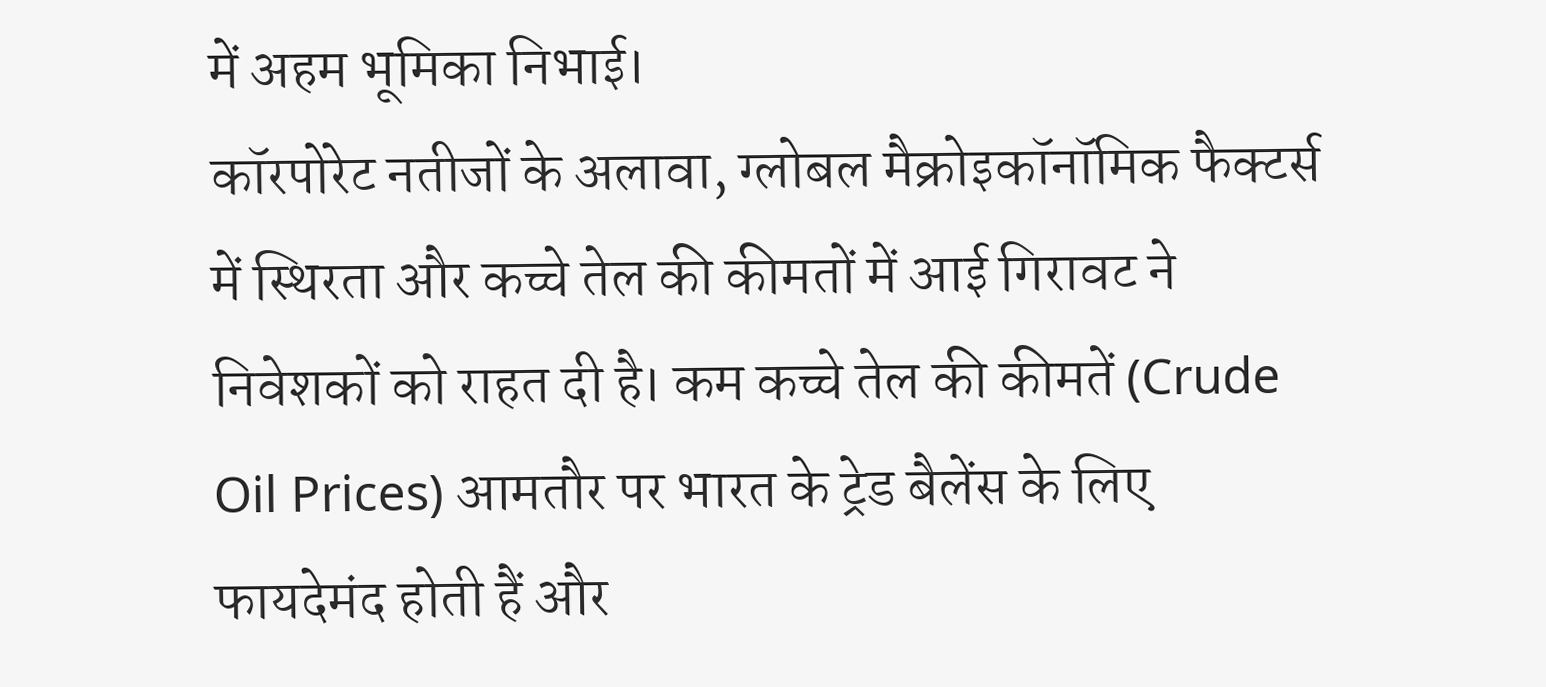में अहम भूमिका निभाई।
कॉरपोरेट नतीजों के अलावा, ग्लोबल मैक्रोइकॉनॉमिक फैक्टर्स में स्थिरता और कच्चे तेल की कीमतों में आई गिरावट ने निवेशकों को राहत दी है। कम कच्चे तेल की कीमतें (Crude Oil Prices) आमतौर पर भारत के ट्रेड बैलेंस के लिए फायदेमंद होती हैं और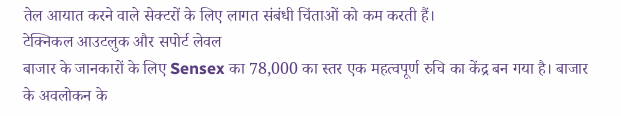तेल आयात करने वाले सेक्टरों के लिए लागत संबंधी चिंताओं को कम करती हैं।
टेक्निकल आउटलुक और सपोर्ट लेवल
बाजार के जानकारों के लिए Sensex का 78,000 का स्तर एक महत्वपूर्ण रुचि का केंद्र बन गया है। बाजार के अवलोकन के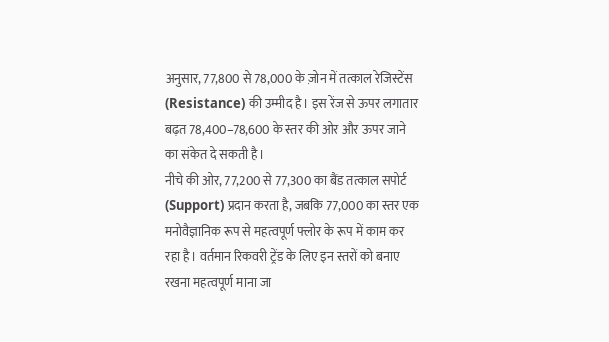अनुसार, 77,800 से 78,000 के ज़ोन में तत्काल रेजिस्टेंस (Resistance) की उम्मीद है। इस रेंज से ऊपर लगातार बढ़त 78,400–78,600 के स्तर की ओर और ऊपर जाने का संकेत दे सकती है।
नीचे की ओर, 77,200 से 77,300 का बैंड तत्काल सपोर्ट (Support) प्रदान करता है, जबकि 77,000 का स्तर एक मनोवैज्ञानिक रूप से महत्वपूर्ण फ्लोर के रूप में काम कर रहा है। वर्तमान रिकवरी ट्रेंड के लिए इन स्तरों को बनाए रखना महत्वपूर्ण माना जा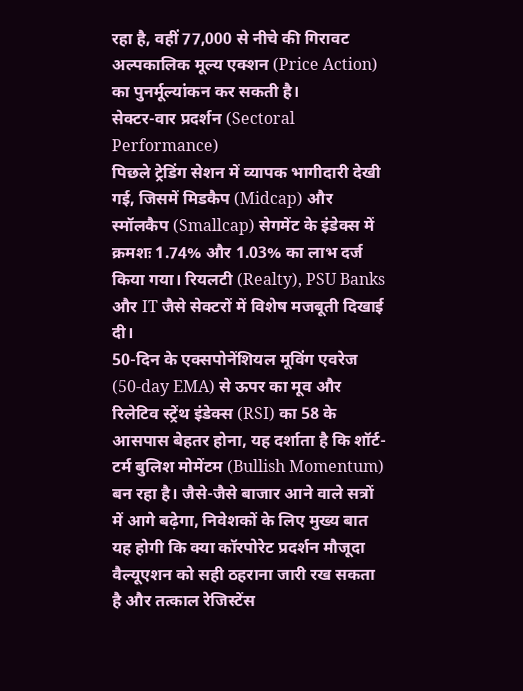रहा है, वहीं 77,000 से नीचे की गिरावट अल्पकालिक मूल्य एक्शन (Price Action) का पुनर्मूल्यांकन कर सकती है।
सेक्टर-वार प्रदर्शन (Sectoral Performance)
पिछले ट्रेडिंग सेशन में व्यापक भागीदारी देखी गई, जिसमें मिडकैप (Midcap) और स्मॉलकैप (Smallcap) सेगमेंट के इंडेक्स में क्रमशः 1.74% और 1.03% का लाभ दर्ज किया गया। रियलटी (Realty), PSU Banks और IT जैसे सेक्टरों में विशेष मजबूती दिखाई दी।
50-दिन के एक्सपोनेंशियल मूविंग एवरेज (50-day EMA) से ऊपर का मूव और रिलेटिव स्ट्रेंथ इंडेक्स (RSI) का 58 के आसपास बेहतर होना, यह दर्शाता है कि शॉर्ट-टर्म बुलिश मोमेंटम (Bullish Momentum) बन रहा है। जैसे-जैसे बाजार आने वाले सत्रों में आगे बढ़ेगा, निवेशकों के लिए मुख्य बात यह होगी कि क्या कॉरपोरेट प्रदर्शन मौजूदा वैल्यूएशन को सही ठहराना जारी रख सकता है और तत्काल रेजिस्टेंस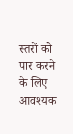स्तरों को पार करने के लिए आवश्यक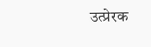उत्प्रेरक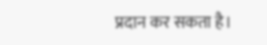प्रदान कर सकता है।